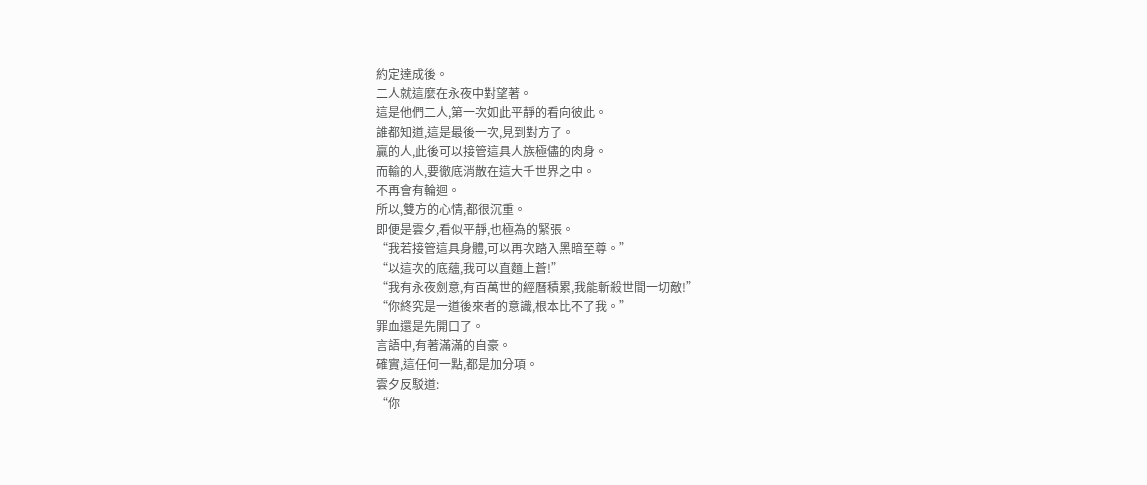約定達成後。
二人就這麼在永夜中對望著。
這是他們二人,第一次如此平靜的看向彼此。
誰都知道,這是最後一次,見到對方了。
贏的人,此後可以接管這具人族極儘的肉身。
而輸的人,要徹底消散在這大千世界之中。
不再會有輪迴。
所以,雙方的心情,都很沉重。
即便是雲夕,看似平靜,也極為的緊張。
“我若接管這具身體,可以再次踏入黑暗至尊。”
“以這次的底蘊,我可以直麵上蒼!”
“我有永夜劍意,有百萬世的經曆積累,我能斬殺世間一切敵!”
“你終究是一道後來者的意識,根本比不了我。”
罪血還是先開口了。
言語中,有著滿滿的自豪。
確實,這任何一點,都是加分項。
雲夕反駁道:
“你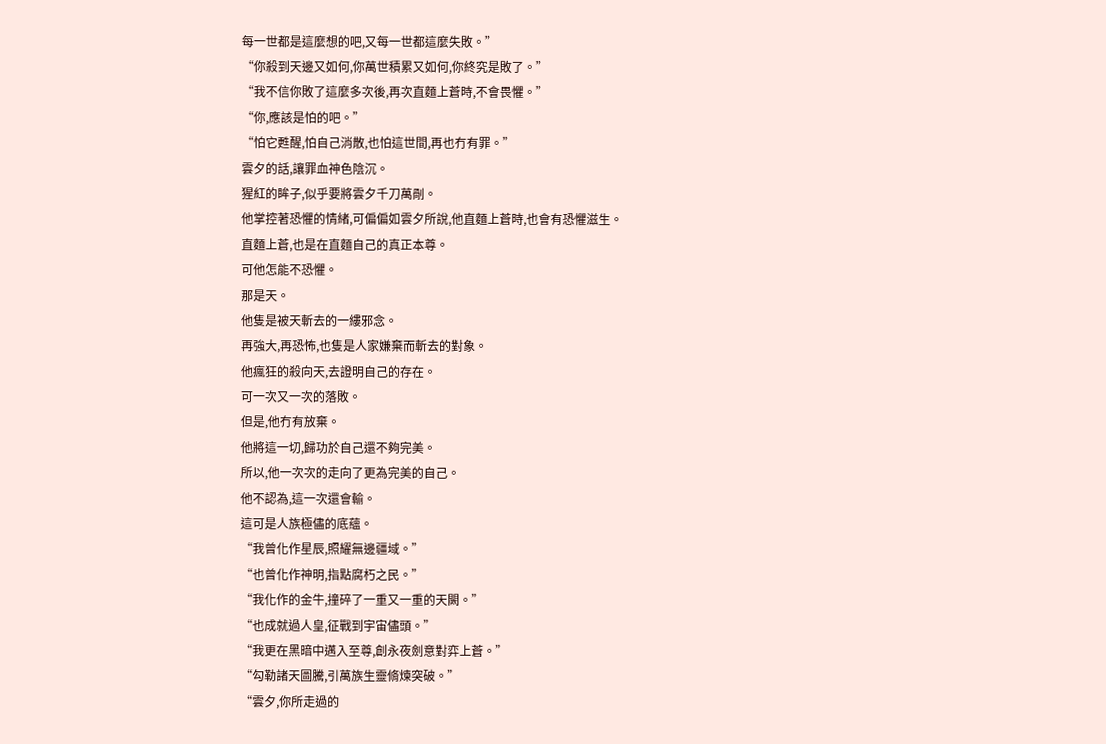每一世都是這麼想的吧,又每一世都這麼失敗。”
“你殺到天邊又如何,你萬世積累又如何,你終究是敗了。”
“我不信你敗了這麼多次後,再次直麵上蒼時,不會畏懼。”
“你,應該是怕的吧。”
“怕它甦醒,怕自己消散,也怕這世間,再也冇有罪。”
雲夕的話,讓罪血神色陰沉。
猩紅的眸子,似乎要將雲夕千刀萬剮。
他掌控著恐懼的情緒,可偏偏如雲夕所說,他直麵上蒼時,也會有恐懼滋生。
直麵上蒼,也是在直麵自己的真正本尊。
可他怎能不恐懼。
那是天。
他隻是被天斬去的一縷邪念。
再強大,再恐怖,也隻是人家嫌棄而斬去的對象。
他瘋狂的殺向天,去證明自己的存在。
可一次又一次的落敗。
但是,他冇有放棄。
他將這一切,歸功於自己還不夠完美。
所以,他一次次的走向了更為完美的自己。
他不認為,這一次還會輸。
這可是人族極儘的底蘊。
“我曾化作星辰,照耀無邊疆域。”
“也曾化作神明,指點腐朽之民。”
“我化作的金牛,撞碎了一重又一重的天闕。”
“也成就過人皇,征戰到宇宙儘頭。”
“我更在黑暗中邁入至尊,創永夜劍意對弈上蒼。”
“勾勒諸天圖騰,引萬族生靈脩煉突破。”
“雲夕,你所走過的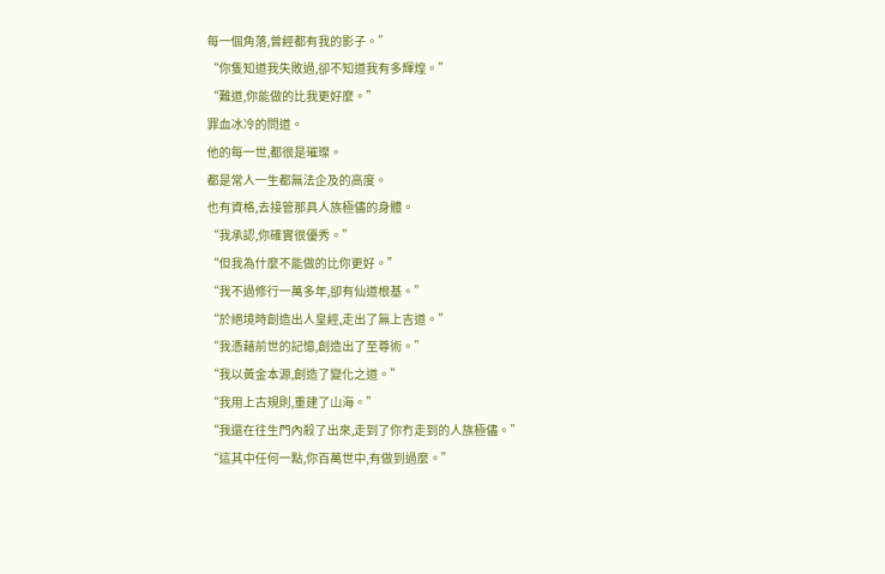每一個角落,曾經都有我的影子。”
“你隻知道我失敗過,卻不知道我有多輝煌。”
“難道,你能做的比我更好麼。”
罪血冰冷的問道。
他的每一世,都很是璀璨。
都是常人一生都無法企及的高度。
也有資格,去接管那具人族極儘的身體。
“我承認,你確實很優秀。”
“但我為什麼不能做的比你更好。”
“我不過修行一萬多年,卻有仙道根基。”
“於絕境時創造出人皇經,走出了無上吉道。”
“我憑藉前世的記憶,創造出了至尊術。”
“我以黃金本源,創造了變化之道。”
“我用上古規則,重建了山海。”
“我還在往生門內殺了出來,走到了你冇走到的人族極儘。”
“這其中任何一點,你百萬世中,有做到過麼。”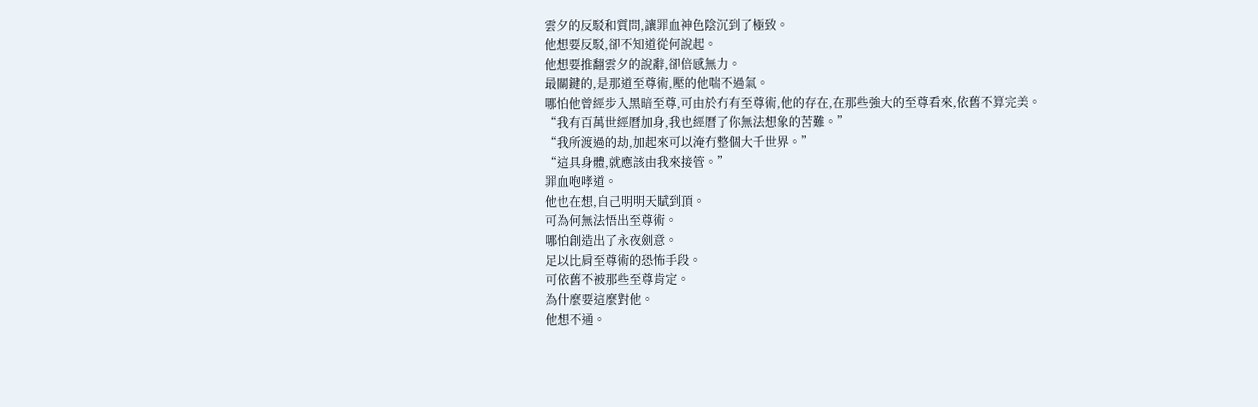雲夕的反駁和質問,讓罪血神色陰沉到了極致。
他想要反駁,卻不知道從何說起。
他想要推翻雲夕的說辭,卻倍感無力。
最關鍵的,是那道至尊術,壓的他喘不過氣。
哪怕他曾經步入黑暗至尊,可由於冇有至尊術,他的存在,在那些強大的至尊看來,依舊不算完美。
“我有百萬世經曆加身,我也經曆了你無法想象的苦難。”
“我所渡過的劫,加起來可以淹冇整個大千世界。”
“這具身體,就應該由我來接管。”
罪血咆哮道。
他也在想,自己明明天賦到頂。
可為何無法悟出至尊術。
哪怕創造出了永夜劍意。
足以比肩至尊術的恐怖手段。
可依舊不被那些至尊肯定。
為什麼要這麼對他。
他想不通。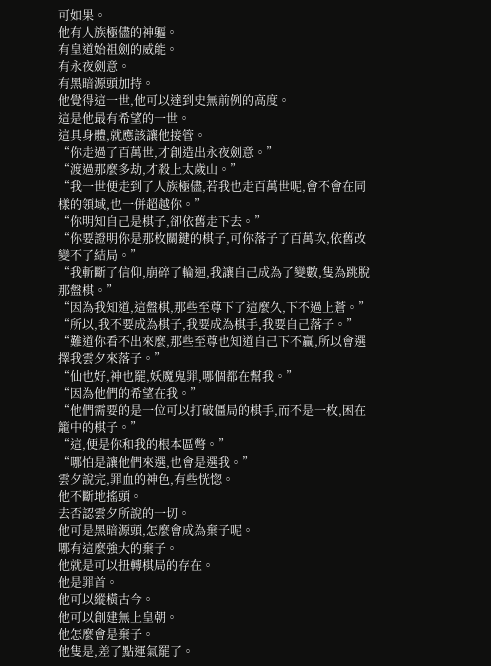可如果。
他有人族極儘的神軀。
有皇道始祖劍的威能。
有永夜劍意。
有黑暗源頭加持。
他覺得這一世,他可以達到史無前例的高度。
這是他最有希望的一世。
這具身體,就應該讓他接管。
“你走過了百萬世,才創造出永夜劍意。”
“渡過那麼多劫,才殺上太歲山。”
“我一世便走到了人族極儘,若我也走百萬世呢,會不會在同樣的領域,也一併超越你。”
“你明知自己是棋子,卻依舊走下去。”
“你要證明你是那枚關鍵的棋子,可你落子了百萬次,依舊改變不了結局。”
“我斬斷了信仰,崩碎了輪迴,我讓自己成為了變數,隻為跳脫那盤棋。”
“因為我知道,這盤棋,那些至尊下了這麼久,下不過上蒼。”
“所以,我不要成為棋子,我要成為棋手,我要自己落子。”
“難道你看不出來麼,那些至尊也知道自己下不贏,所以會選擇我雲夕來落子。”
“仙也好,神也罷,妖魔鬼罪,哪個都在幫我。”
“因為他們的希望在我。”
“他們需要的是一位可以打破僵局的棋手,而不是一枚,困在籠中的棋子。”
“這,便是你和我的根本區彆。”
“哪怕是讓他們來選,也會是選我。”
雲夕說完,罪血的神色,有些恍惚。
他不斷地搖頭。
去否認雲夕所說的一切。
他可是黑暗源頭,怎麼會成為棄子呢。
哪有這麼強大的棄子。
他就是可以扭轉棋局的存在。
他是罪首。
他可以縱橫古今。
他可以創建無上皇朝。
他怎麼會是棄子。
他隻是,差了點運氣罷了。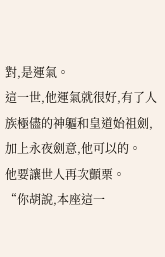對,是運氣。
這一世,他運氣就很好,有了人族極儘的神軀和皇道始祖劍,加上永夜劍意,他可以的。
他要讓世人再次顫栗。
“你胡說,本座這一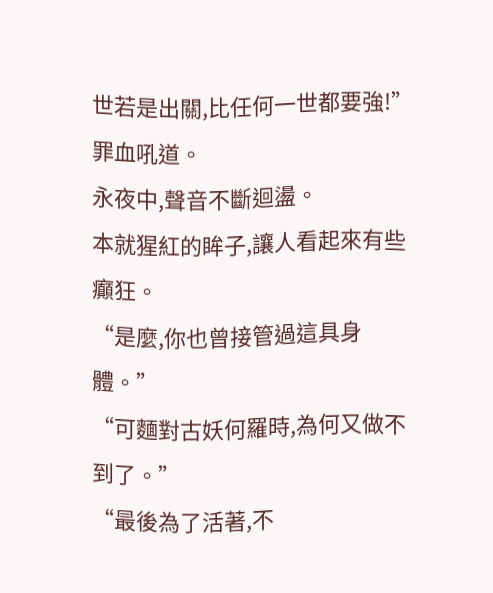世若是出關,比任何一世都要強!”
罪血吼道。
永夜中,聲音不斷迴盪。
本就猩紅的眸子,讓人看起來有些癲狂。
“是麼,你也曾接管過這具身體。”
“可麵對古妖何羅時,為何又做不到了。”
“最後為了活著,不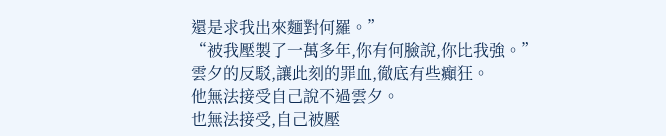還是求我出來麵對何羅。”
“被我壓製了一萬多年,你有何臉說,你比我強。”
雲夕的反駁,讓此刻的罪血,徹底有些癲狂。
他無法接受自己說不過雲夕。
也無法接受,自己被壓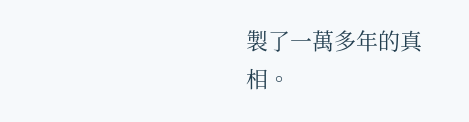製了一萬多年的真相。